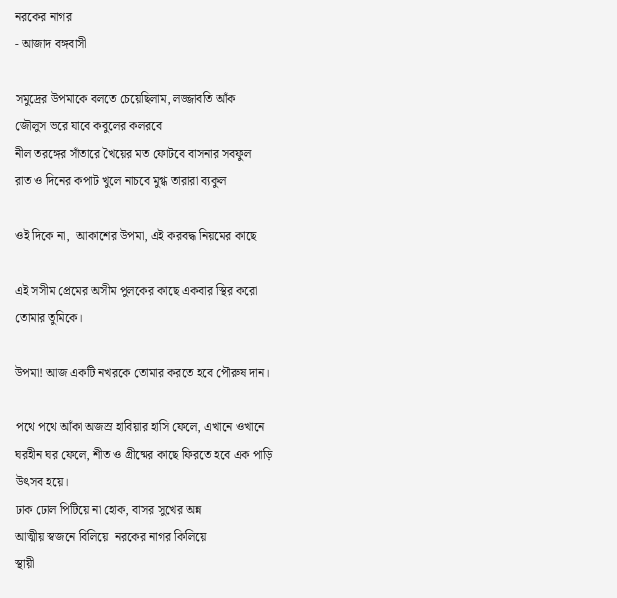নরকের নাগর
- আজাদ বঙ্গবাসী

সমুদ্রের উপমাকে বলতে চেয়েছিলাম, লজ্জাবতি আঁক
জৌলুস ভরে যাবে কবুলের কলরবে
নীল তরঙ্গের সাঁতারে খৈয়ের মত ফোটবে বাসনার সবফুল
রাত ও দিনের কপাট খুলে নাচবে মুগ্ধ তারারা ব্যকুল

ওই দিকে না,  আকাশের উপমা, এই করবদ্ধ নিয়মের কাছে

এই সসীম প্রেমের অসীম পুলকের কাছে একবার স্থির করো
তোমার তুমিকে।

উপমা! আজ একটি নখরকে তোমার করতে হবে পৌরুষ দান।

পথে পথে আঁকা অজস্র হাবিয়ার হাসি ফেলে, এখানে ওখানে
ঘরহীন ঘর ফেলে, শীত ও গ্রীষ্মের কাছে ফিরতে হবে এক পাড়ি
উৎসব হয়ে।
ঢাক ঢোল পিটিয়ে না হোক, বাসর সুখের অন্ন
আত্মীয় স্বজনে বিলিয়ে  নরকের নাগর কিলিয়ে
স্থায়ী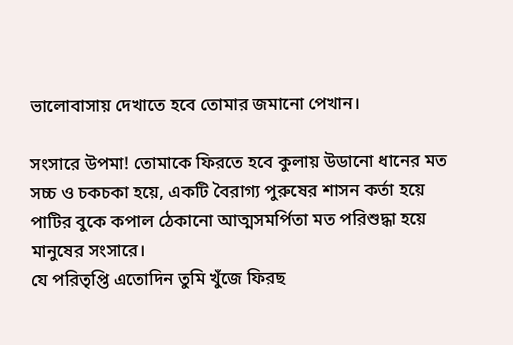ভালোবাসায় দেখাতে হবে তোমার জমানো পেখান।

সংসারে উপমা! তোমাকে ফিরতে হবে কুলায় উডানো ধানের মত
সচ্চ ও চকচকা হয়ে, একটি বৈরাগ্য পুরুষের শাসন কর্তা হয়ে
পাটির বুকে কপাল ঠেকানো আত্মসমর্পিতা মত পরিশুদ্ধা হয়ে
মানুষের সংসারে।
যে পরিতৃপ্তি এতোদিন তুমি খুঁজে ফিরছ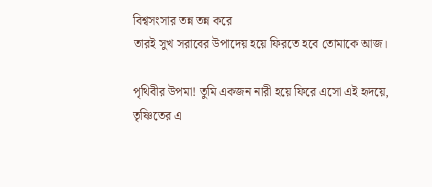বিশ্বসংসার তন্ন তন্ন করে
তারই সুখ সরাবের উপাদেয় হয়ে ফিরতে হবে তোমাকে আজ।

পৃথিবীর উপমা! তুমি একজন নারী হয়ে ফিরে এসো এই হৃদয়ে,
তৃষ্ণিতের এ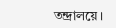তন্দ্রালয়ে।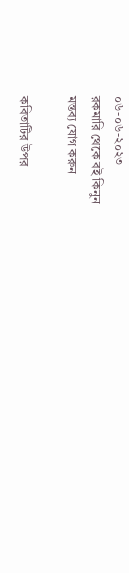০৬-০৬-২০২৩
রকমারি থেকে বই কিনুন
মন্তব্য যোগ করুন

কবিতাটির উপর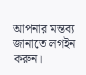আপনার মন্তব্য জানাতে লগইন করুন।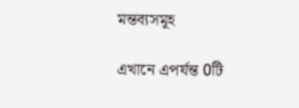মন্তব্যসমূহ

এখানে এপর্যন্ত 0টি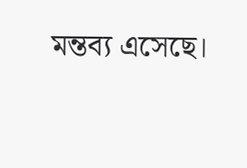মন্তব্য এসেছে।